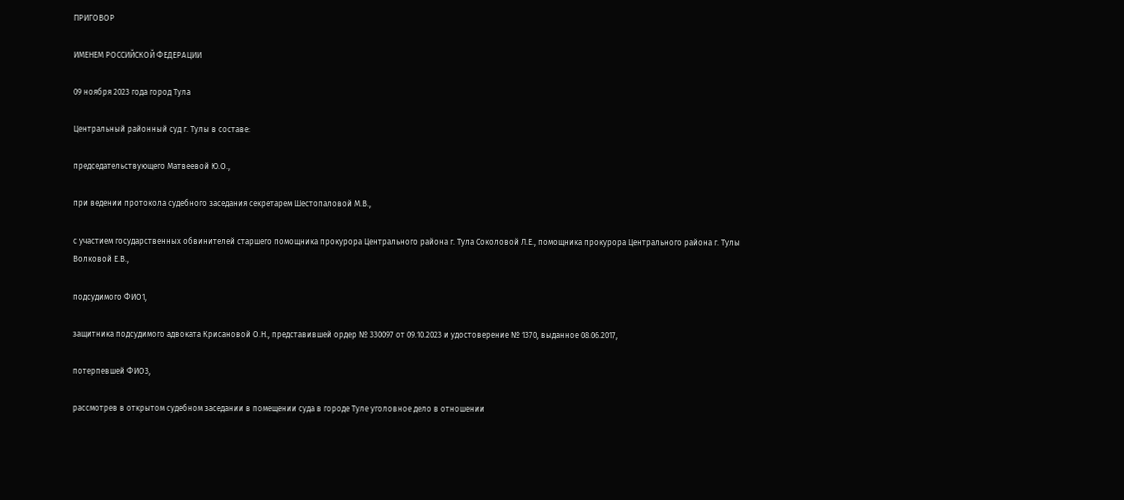ПРИГОВОР

ИМЕНЕМ РОССИЙСКОЙ ФЕДЕРАЦИИ

09 ноября 2023 года город Тула

Центральный районный суд г. Тулы в составе:

председательствующего Матвеевой Ю.О.,

при ведении протокола судебного заседания секретарем Шестопаловой М.В.,

с участием государственных обвинителей старшего помощника прокурора Центрального района г. Тула Соколовой Л.Е., помощника прокурора Центрального района г. Тулы Волковой Е.В.,

подсудимого ФИО1,

защитника подсудимого адвоката Крисановой О.Н., представившей ордер № 330097 от 09.10.2023 и удостоверение № 1370, выданное 08.06.2017,

потерпевшей ФИО3,

рассмотрев в открытом судебном заседании в помещении суда в городе Туле уголовное дело в отношении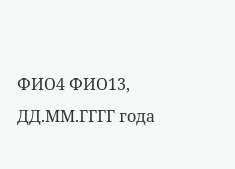ФИО4 ФИО13, ДД.ММ.ГГГГ года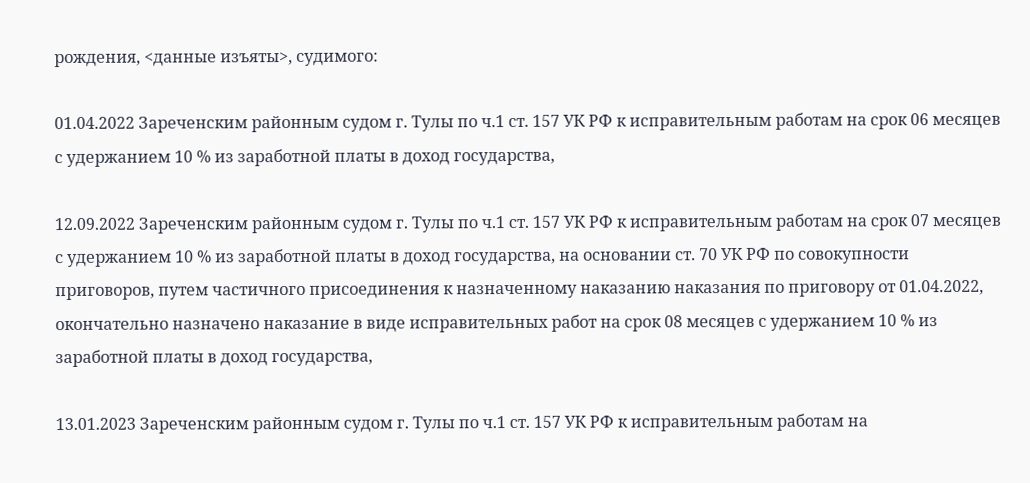рождения, <данные изъяты>, судимого:

01.04.2022 Зареченским районным судом г. Тулы по ч.1 ст. 157 УК РФ к исправительным работам на срок 06 месяцев с удержанием 10 % из заработной платы в доход государства,

12.09.2022 Зареченским районным судом г. Тулы по ч.1 ст. 157 УК РФ к исправительным работам на срок 07 месяцев с удержанием 10 % из заработной платы в доход государства, на основании ст. 70 УК РФ по совокупности приговоров, путем частичного присоединения к назначенному наказанию наказания по приговору от 01.04.2022, окончательно назначено наказание в виде исправительных работ на срок 08 месяцев с удержанием 10 % из заработной платы в доход государства,

13.01.2023 Зареченским районным судом г. Тулы по ч.1 ст. 157 УК РФ к исправительным работам на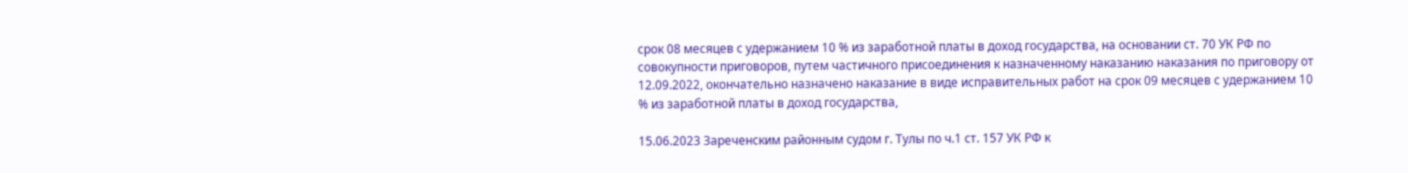срок 08 месяцев с удержанием 10 % из заработной платы в доход государства, на основании ст. 70 УК РФ по совокупности приговоров, путем частичного присоединения к назначенному наказанию наказания по приговору от 12.09.2022, окончательно назначено наказание в виде исправительных работ на срок 09 месяцев с удержанием 10 % из заработной платы в доход государства,

15.06.2023 Зареченским районным судом г. Тулы по ч.1 ст. 157 УК РФ к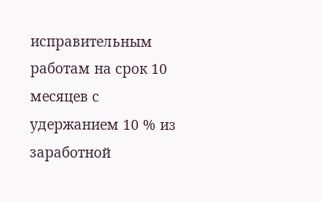исправительным работам на срок 10 месяцев с удержанием 10 % из заработной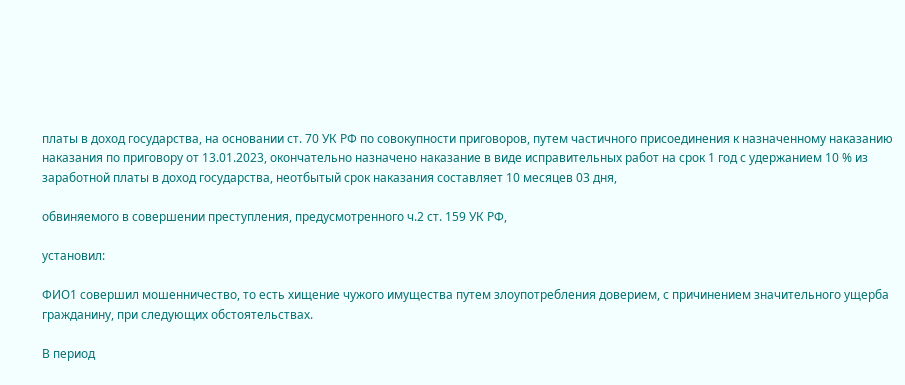платы в доход государства, на основании ст. 70 УК РФ по совокупности приговоров, путем частичного присоединения к назначенному наказанию наказания по приговору от 13.01.2023, окончательно назначено наказание в виде исправительных работ на срок 1 год с удержанием 10 % из заработной платы в доход государства, неотбытый срок наказания составляет 10 месяцев 03 дня,

обвиняемого в совершении преступления, предусмотренного ч.2 ст. 159 УК РФ,

установил:

ФИО1 совершил мошенничество, то есть хищение чужого имущества путем злоупотребления доверием, с причинением значительного ущерба гражданину, при следующих обстоятельствах.

В период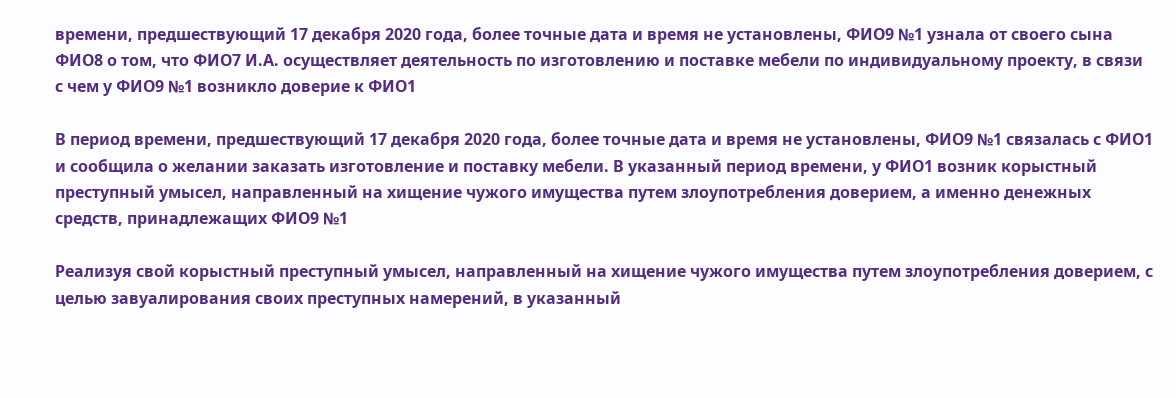времени, предшествующий 17 декабря 2020 года, более точные дата и время не установлены, ФИО9 №1 узнала от своего сына ФИО8 о том, что ФИО7 И.А. осуществляет деятельность по изготовлению и поставке мебели по индивидуальному проекту, в связи с чем у ФИО9 №1 возникло доверие к ФИО1

В период времени, предшествующий 17 декабря 2020 года, более точные дата и время не установлены, ФИО9 №1 связалась с ФИО1 и сообщила о желании заказать изготовление и поставку мебели. В указанный период времени, у ФИО1 возник корыстный преступный умысел, направленный на хищение чужого имущества путем злоупотребления доверием, а именно денежных средств, принадлежащих ФИО9 №1

Реализуя свой корыстный преступный умысел, направленный на хищение чужого имущества путем злоупотребления доверием, с целью завуалирования своих преступных намерений, в указанный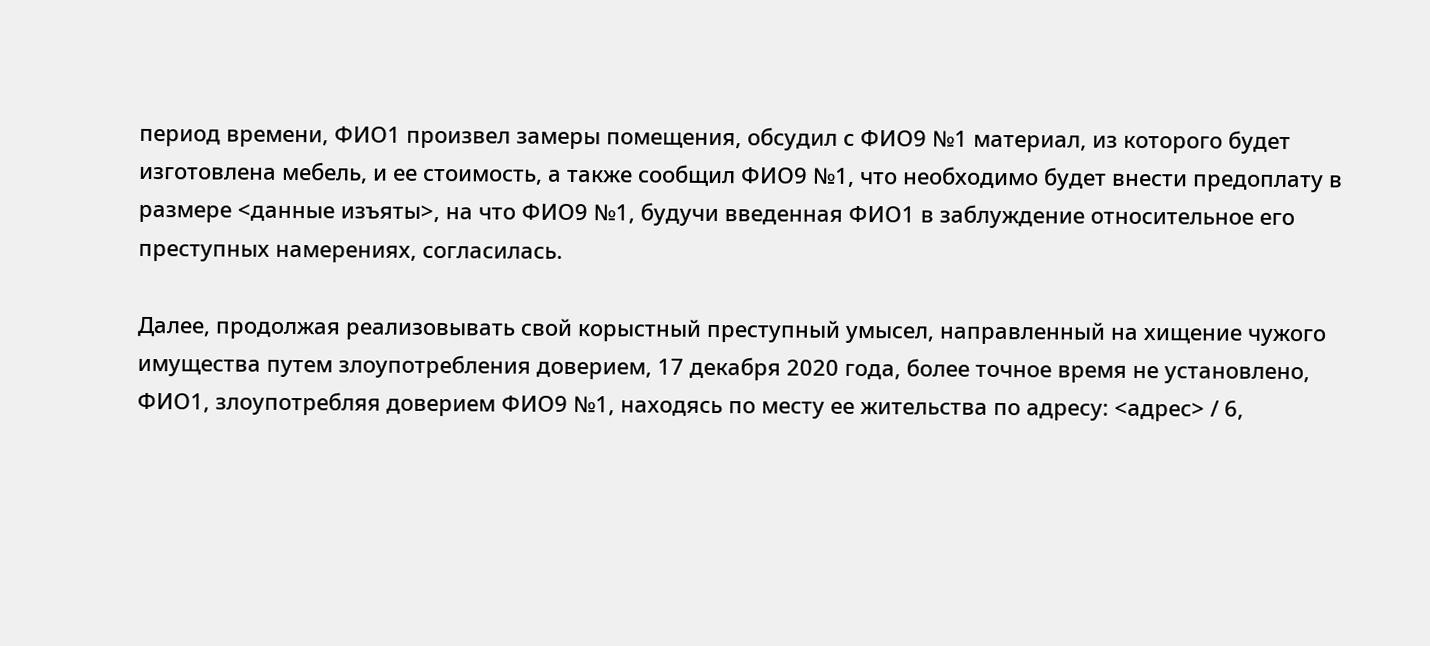период времени, ФИО1 произвел замеры помещения, обсудил с ФИО9 №1 материал, из которого будет изготовлена мебель, и ее стоимость, а также сообщил ФИО9 №1, что необходимо будет внести предоплату в размере <данные изъяты>, на что ФИО9 №1, будучи введенная ФИО1 в заблуждение относительное его преступных намерениях, согласилась.

Далее, продолжая реализовывать свой корыстный преступный умысел, направленный на хищение чужого имущества путем злоупотребления доверием, 17 декабря 2020 года, более точное время не установлено, ФИО1, злоупотребляя доверием ФИО9 №1, находясь по месту ее жительства по адресу: <адрес> / 6,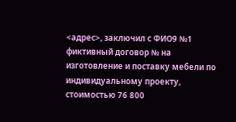<адрес>, заключил с ФИО9 №1 фиктивный договор № на изготовление и поставку мебели по индивидуальному проекту, стоимостью 76 800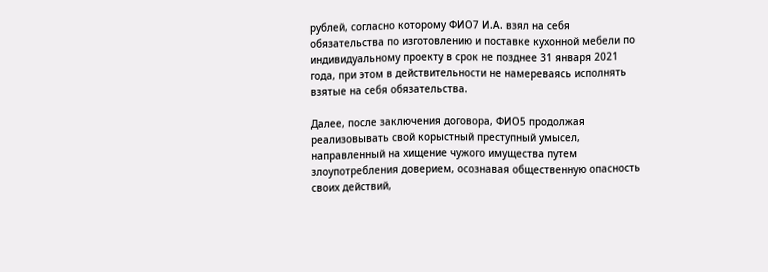рублей, согласно которому ФИО7 И.А. взял на себя обязательства по изготовлению и поставке кухонной мебели по индивидуальному проекту в срок не позднее 31 января 2021 года, при этом в действительности не намереваясь исполнять взятые на себя обязательства.

Далее, после заключения договора, ФИО5 продолжая реализовывать свой корыстный преступный умысел, направленный на хищение чужого имущества путем злоупотребления доверием, осознавая общественную опасность своих действий,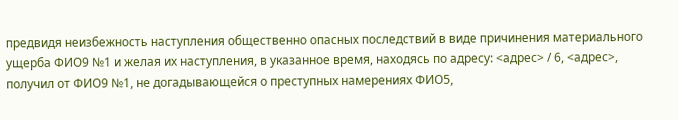предвидя неизбежность наступления общественно опасных последствий в виде причинения материального ущерба ФИО9 №1 и желая их наступления, в указанное время, находясь по адресу: <адрес> / 6, <адрес>, получил от ФИО9 №1, не догадывающейся о преступных намерениях ФИО5,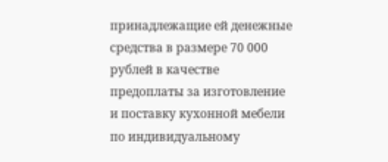принадлежащие ей денежные средства в размере 70 000 рублей в качестве предоплаты за изготовление и поставку кухонной мебели по индивидуальному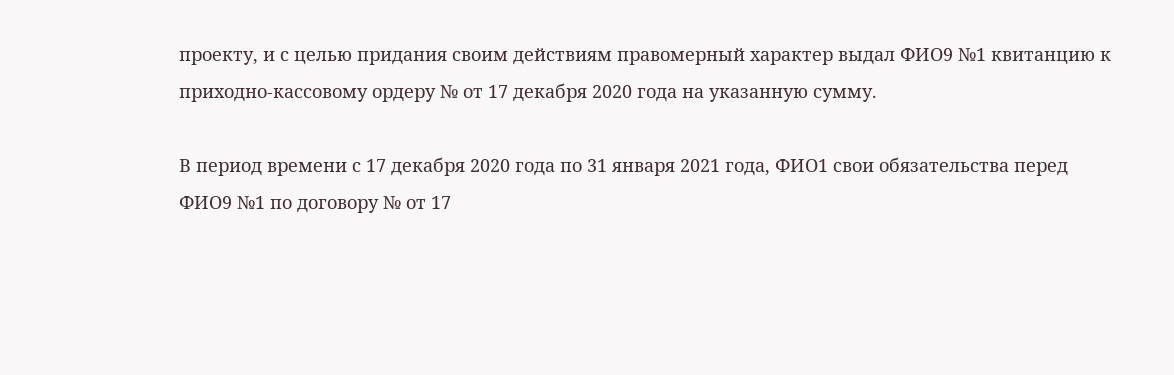проекту, и с целью придания своим действиям правомерный характер выдал ФИО9 №1 квитанцию к приходно-кассовому ордеру № от 17 декабря 2020 года на указанную сумму.

В период времени с 17 декабря 2020 года по 31 января 2021 года, ФИО1 свои обязательства перед ФИО9 №1 по договору № от 17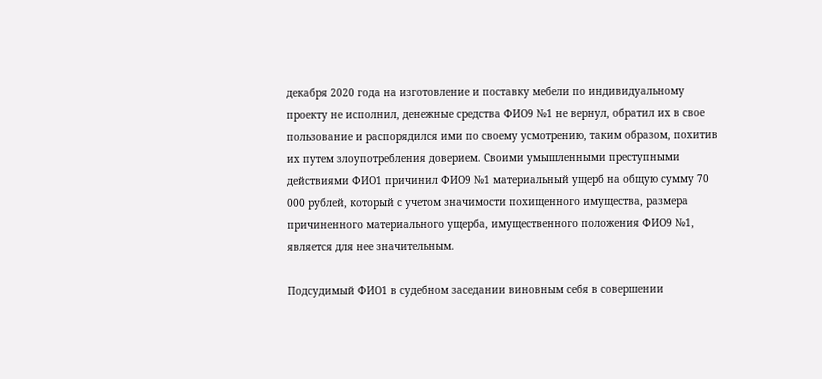декабря 2020 года на изготовление и поставку мебели по индивидуальному проекту не исполнил, денежные средства ФИО9 №1 не вернул, обратил их в свое пользование и распорядился ими по своему усмотрению, таким образом, похитив их путем злоупотребления доверием. Своими умышленными преступными действиями ФИО1 причинил ФИО9 №1 материальный ущерб на общую сумму 70 000 рублей, который с учетом значимости похищенного имущества, размера причиненного материального ущерба, имущественного положения ФИО9 №1, является для нее значительным.

Подсудимый ФИО1 в судебном заседании виновным себя в совершении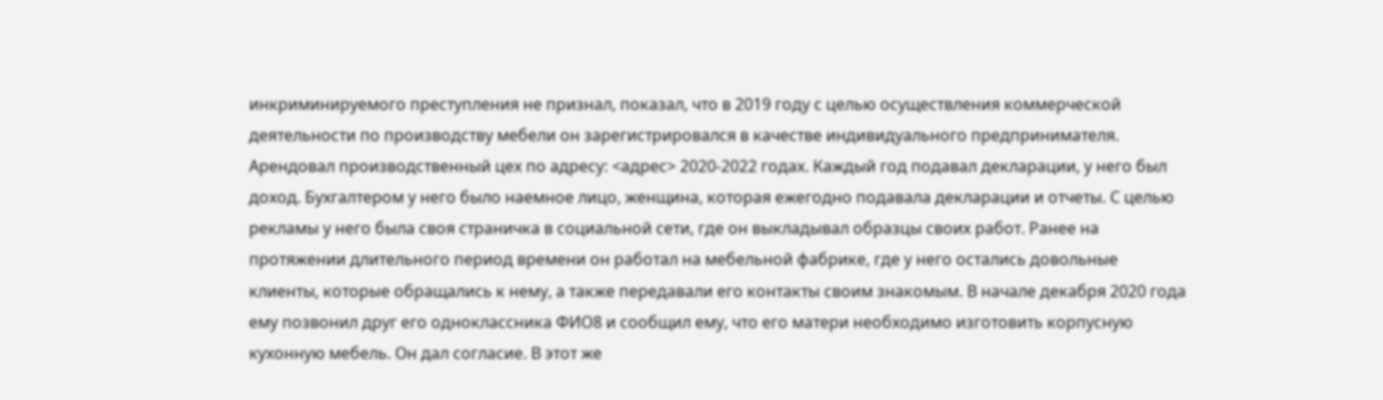инкриминируемого преступления не признал, показал, что в 2019 году с целью осуществления коммерческой деятельности по производству мебели он зарегистрировался в качестве индивидуального предпринимателя. Арендовал производственный цех по адресу: <адрес> 2020-2022 годах. Каждый год подавал декларации, у него был доход. Бухгалтером у него было наемное лицо, женщина, которая ежегодно подавала декларации и отчеты. С целью рекламы у него была своя страничка в социальной сети, где он выкладывал образцы своих работ. Ранее на протяжении длительного период времени он работал на мебельной фабрике, где у него остались довольные клиенты, которые обращались к нему, а также передавали его контакты своим знакомым. В начале декабря 2020 года ему позвонил друг его одноклассника ФИО8 и сообщил ему, что его матери необходимо изготовить корпусную кухонную мебель. Он дал согласие. В этот же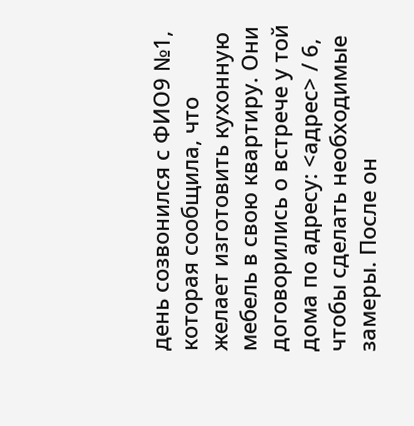день созвонился с ФИО9 №1, которая сообщила, что желает изготовить кухонную мебель в свою квартиру. Они договорились о встрече у той дома по адресу: <адрес> / 6, чтобы сделать необходимые замеры. После он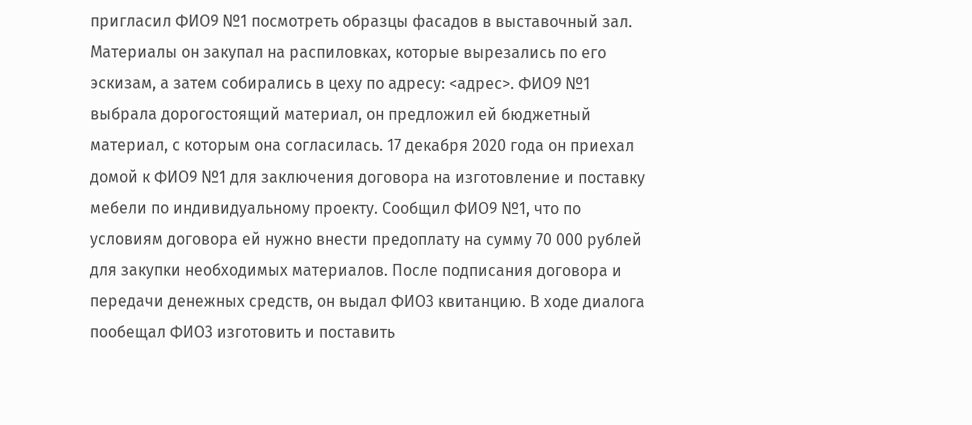пригласил ФИО9 №1 посмотреть образцы фасадов в выставочный зал. Материалы он закупал на распиловках, которые вырезались по его эскизам, а затем собирались в цеху по адресу: <адрес>. ФИО9 №1 выбрала дорогостоящий материал, он предложил ей бюджетный материал, с которым она согласилась. 17 декабря 2020 года он приехал домой к ФИО9 №1 для заключения договора на изготовление и поставку мебели по индивидуальному проекту. Сообщил ФИО9 №1, что по условиям договора ей нужно внести предоплату на сумму 70 000 рублей для закупки необходимых материалов. После подписания договора и передачи денежных средств, он выдал ФИО3 квитанцию. В ходе диалога пообещал ФИО3 изготовить и поставить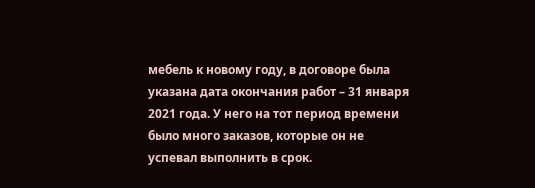мебель к новому году, в договоре была указана дата окончания работ – 31 января 2021 года. У него на тот период времени было много заказов, которые он не успевал выполнить в срок.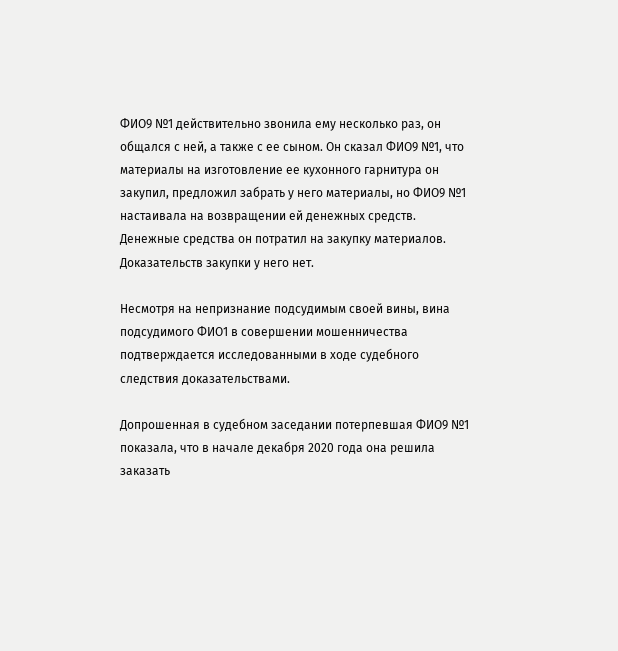ФИО9 №1 действительно звонила ему несколько раз, он общался с ней, а также с ее сыном. Он сказал ФИО9 №1, что материалы на изготовление ее кухонного гарнитура он закупил, предложил забрать у него материалы, но ФИО9 №1 настаивала на возвращении ей денежных средств. Денежные средства он потратил на закупку материалов. Доказательств закупки у него нет.

Несмотря на непризнание подсудимым своей вины, вина подсудимого ФИО1 в совершении мошенничества подтверждается исследованными в ходе судебного следствия доказательствами.

Допрошенная в судебном заседании потерпевшая ФИО9 №1 показала, что в начале декабря 2020 года она решила заказать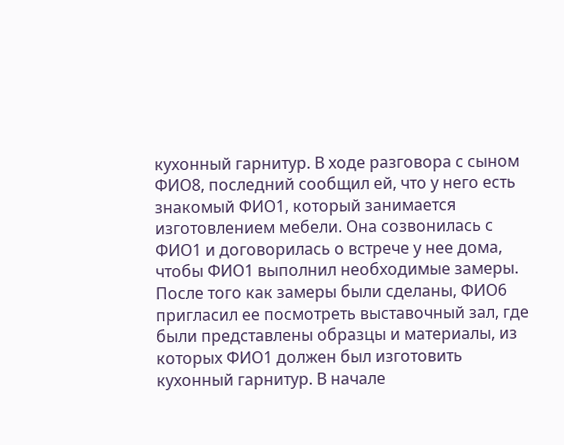кухонный гарнитур. В ходе разговора с сыном ФИО8, последний сообщил ей, что у него есть знакомый ФИО1, который занимается изготовлением мебели. Она созвонилась с ФИО1 и договорилась о встрече у нее дома, чтобы ФИО1 выполнил необходимые замеры. После того как замеры были сделаны, ФИО6 пригласил ее посмотреть выставочный зал, где были представлены образцы и материалы, из которых ФИО1 должен был изготовить кухонный гарнитур. В начале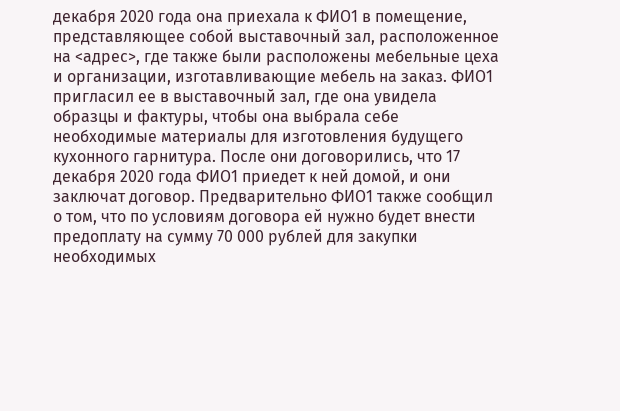декабря 2020 года она приехала к ФИО1 в помещение, представляющее собой выставочный зал, расположенное на <адрес>, где также были расположены мебельные цеха и организации, изготавливающие мебель на заказ. ФИО1 пригласил ее в выставочный зал, где она увидела образцы и фактуры, чтобы она выбрала себе необходимые материалы для изготовления будущего кухонного гарнитура. После они договорились, что 17 декабря 2020 года ФИО1 приедет к ней домой, и они заключат договор. Предварительно ФИО1 также сообщил о том, что по условиям договора ей нужно будет внести предоплату на сумму 70 000 рублей для закупки необходимых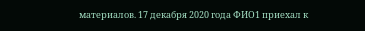материалов. 17 декабря 2020 года ФИО1 приехал к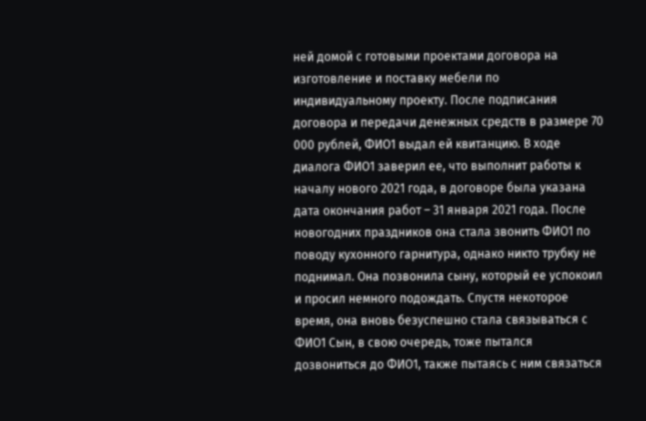ней домой с готовыми проектами договора на изготовление и поставку мебели по индивидуальному проекту. После подписания договора и передачи денежных средств в размере 70 000 рублей, ФИО1 выдал ей квитанцию. В ходе диалога ФИО1 заверил ее, что выполнит работы к началу нового 2021 года, в договоре была указана дата окончания работ – 31 января 2021 года. После новогодних праздников она стала звонить ФИО1 по поводу кухонного гарнитура, однако никто трубку не поднимал. Она позвонила сыну, который ее успокоил и просил немного подождать. Спустя некоторое время, она вновь безуспешно стала связываться с ФИО1 Сын, в свою очередь, тоже пытался дозвониться до ФИО1, также пытаясь с ним связаться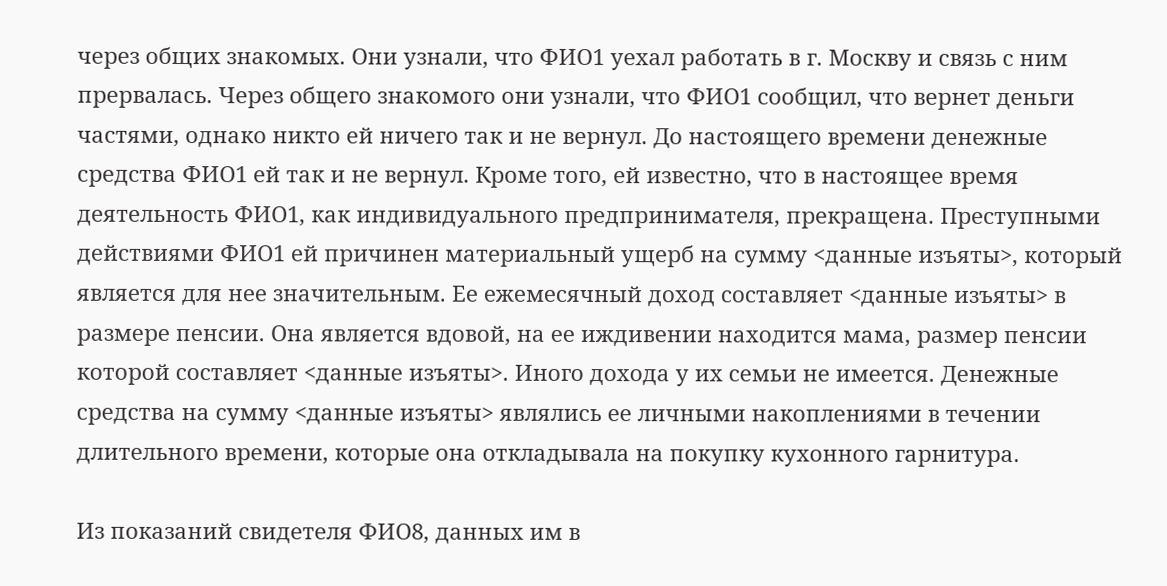через общих знакомых. Они узнали, что ФИО1 уехал работать в г. Москву и связь с ним прервалась. Через общего знакомого они узнали, что ФИО1 сообщил, что вернет деньги частями, однако никто ей ничего так и не вернул. До настоящего времени денежные средства ФИО1 ей так и не вернул. Кроме того, ей известно, что в настоящее время деятельность ФИО1, как индивидуального предпринимателя, прекращена. Преступными действиями ФИО1 ей причинен материальный ущерб на сумму <данные изъяты>, который является для нее значительным. Ее ежемесячный доход составляет <данные изъяты> в размере пенсии. Она является вдовой, на ее иждивении находится мама, размер пенсии которой составляет <данные изъяты>. Иного дохода у их семьи не имеется. Денежные средства на сумму <данные изъяты> являлись ее личными накоплениями в течении длительного времени, которые она откладывала на покупку кухонного гарнитура.

Из показаний свидетеля ФИО8, данных им в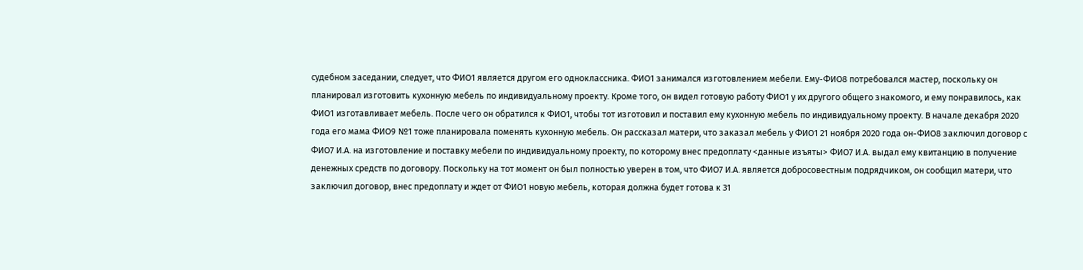судебном заседании, следует, что ФИО1 является другом его одноклассника. ФИО1 занимался изготовлением мебели. Ему-ФИО8 потребовался мастер, поскольку он планировал изготовить кухонную мебель по индивидуальному проекту. Кроме того, он видел готовую работу ФИО1 у их другого общего знакомого, и ему понравилось, как ФИО1 изготавливает мебель. После чего он обратился к ФИО1, чтобы тот изготовил и поставил ему кухонную мебель по индивидуальному проекту. В начале декабря 2020 года его мама ФИО9 №1 тоже планировала поменять кухонную мебель. Он рассказал матери, что заказал мебель у ФИО1 21 ноября 2020 года он-ФИО8 заключил договор с ФИО7 И.А. на изготовление и поставку мебели по индивидуальному проекту, по которому внес предоплату <данные изъяты> ФИО7 И.А. выдал ему квитанцию в получение денежных средств по договору. Поскольку на тот момент он был полностью уверен в том, что ФИО7 И.А. является добросовестным подрядчиком, он сообщил матери, что заключил договор, внес предоплату и ждет от ФИО1 новую мебель, которая должна будет готова к 31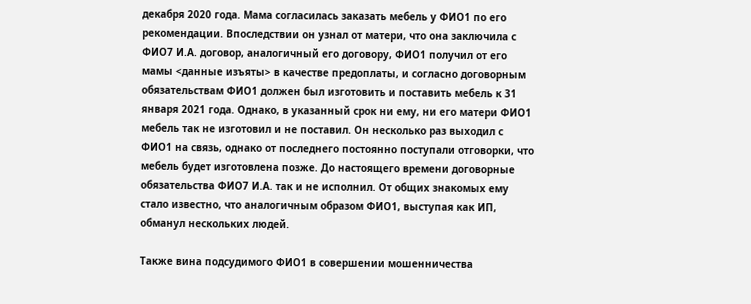декабря 2020 года. Мама согласилась заказать мебель у ФИО1 по его рекомендации. Впоследствии он узнал от матери, что она заключила с ФИО7 И.А. договор, аналогичный его договору, ФИО1 получил от его мамы <данные изъяты> в качестве предоплаты, и согласно договорным обязательствам ФИО1 должен был изготовить и поставить мебель к 31 января 2021 года. Однако, в указанный срок ни ему, ни его матери ФИО1 мебель так не изготовил и не поставил. Он несколько раз выходил с ФИО1 на связь, однако от последнего постоянно поступали отговорки, что мебель будет изготовлена позже. До настоящего времени договорные обязательства ФИО7 И.А. так и не исполнил. От общих знакомых ему стало известно, что аналогичным образом ФИО1, выступая как ИП, обманул нескольких людей.

Также вина подсудимого ФИО1 в совершении мошенничества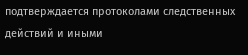подтверждается протоколами следственных действий и иными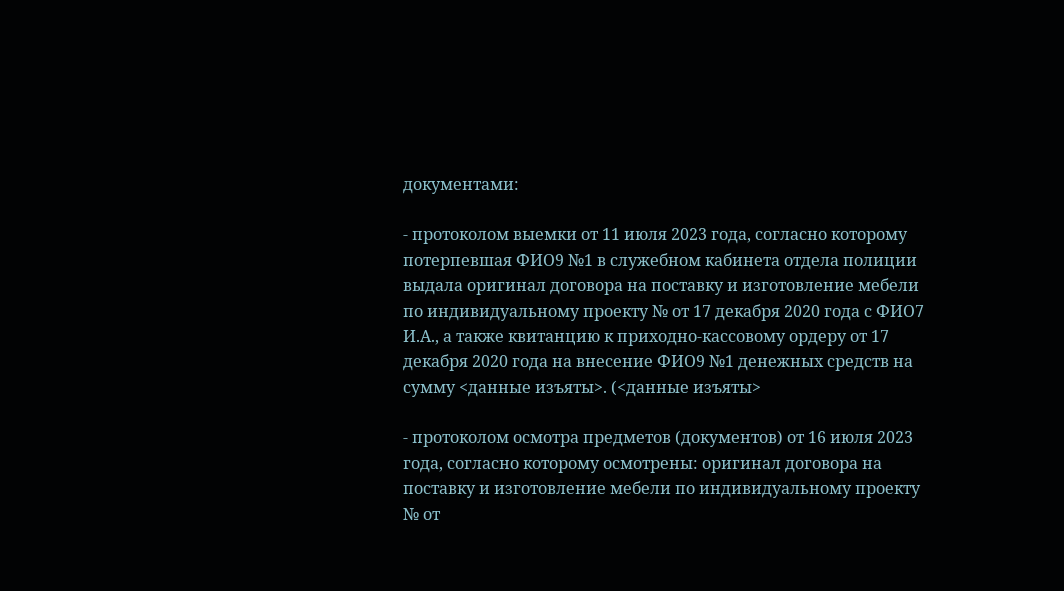документами:

- протоколом выемки от 11 июля 2023 года, согласно которому потерпевшая ФИО9 №1 в служебном кабинета отдела полиции выдала оригинал договора на поставку и изготовление мебели по индивидуальному проекту № от 17 декабря 2020 года с ФИО7 И.А., а также квитанцию к приходно-кассовому ордеру от 17 декабря 2020 года на внесение ФИО9 №1 денежных средств на сумму <данные изъяты>. (<данные изъяты>

- протоколом осмотра предметов (документов) от 16 июля 2023 года, согласно которому осмотрены: оригинал договора на поставку и изготовление мебели по индивидуальному проекту № от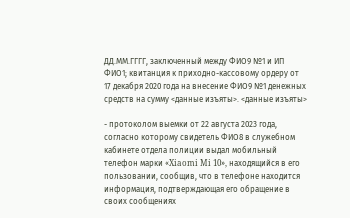ДД.ММ.ГГГГ, заключенный между ФИО9 №1 и ИП ФИО1; квитанция к приходно-кассовому ордеру от 17 декабря 2020 года на внесение ФИО9 №1 денежных средств на сумму <данные изъяты>. <данные изъяты>

- протоколом выемки от 22 августа 2023 года, согласно которому свидетель ФИО8 в служебном кабинете отдела полиции выдал мобильный телефон марки «Xiaomi Mi 10», находящийся в его пользовании, сообщив, что в телефоне находится информация, подтверждающая его обращение в своих сообщениях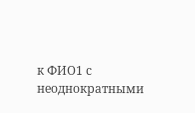к ФИО1 с неоднократными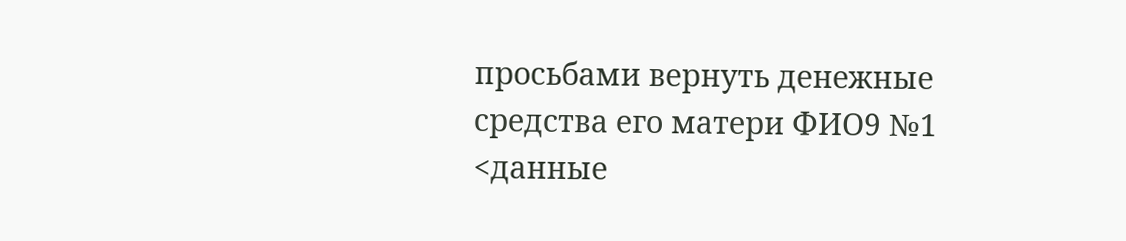просьбами вернуть денежные средства его матери ФИО9 №1 <данные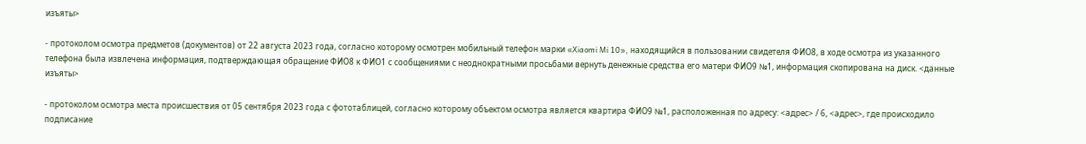изъяты>

- протоколом осмотра предметов (документов) от 22 августа 2023 года, согласно которому осмотрен мобильный телефон марки «Xiaomi Mi 10», находящийся в пользовании свидетеля ФИО8, в ходе осмотра из указанного телефона была извлечена информация, подтверждающая обращение ФИО8 к ФИО1 с сообщениями с неоднократными просьбами вернуть денежные средства его матери ФИО9 №1, информация скопирована на диск. <данные изъяты>

- протоколом осмотра места происшествия от 05 сентября 2023 года с фототаблицей, согласно которому объектом осмотра является квартира ФИО9 №1, расположенная по адресу: <адрес> / 6, <адрес>, где происходило подписание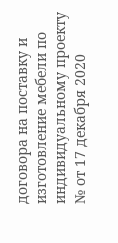договора на поставку и изготовление мебели по индивидуальному проекту № от 17 декабря 2020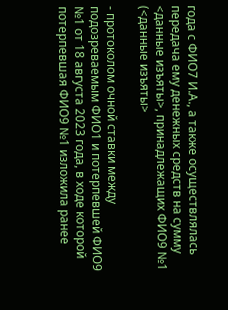года с ФИО7 И.А., а также осуществлялась передача ему денежных средств на сумму <данные изъяты>, принадлежащих ФИО9 №1 (<данные изъяты>

- протоколом очной ставки между подозреваемым ФИО1 и потерпевшей ФИО9 №1 от 18 августа 2023 года, в ходе которой потерпевшая ФИО9 №1 изложила ранее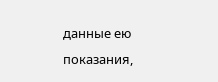данные ею показания,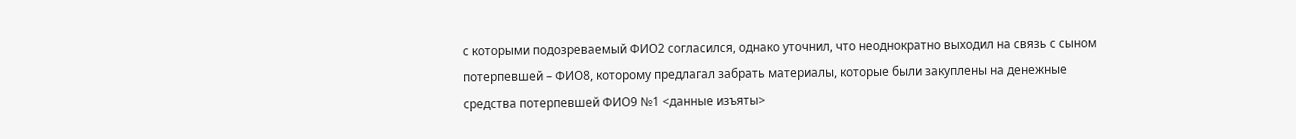с которыми подозреваемый ФИО2 согласился, однако уточнил, что неоднократно выходил на связь с сыном потерпевшей – ФИО8, которому предлагал забрать материалы, которые были закуплены на денежные средства потерпевшей ФИО9 №1 <данные изъяты>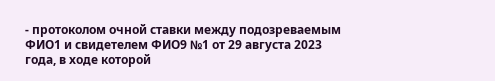- протоколом очной ставки между подозреваемым ФИО1 и свидетелем ФИО9 №1 от 29 августа 2023 года, в ходе которой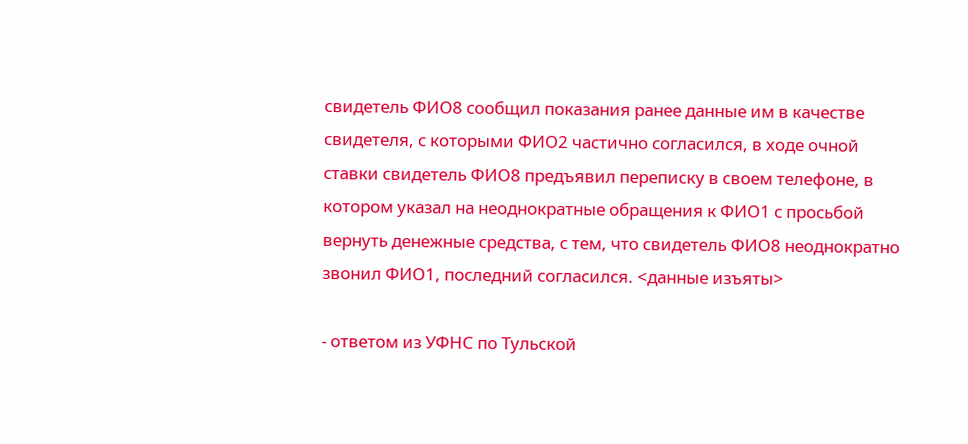свидетель ФИО8 сообщил показания ранее данные им в качестве свидетеля, с которыми ФИО2 частично согласился, в ходе очной ставки свидетель ФИО8 предъявил переписку в своем телефоне, в котором указал на неоднократные обращения к ФИО1 с просьбой вернуть денежные средства, с тем, что свидетель ФИО8 неоднократно звонил ФИО1, последний согласился. <данные изъяты>

- ответом из УФНС по Тульской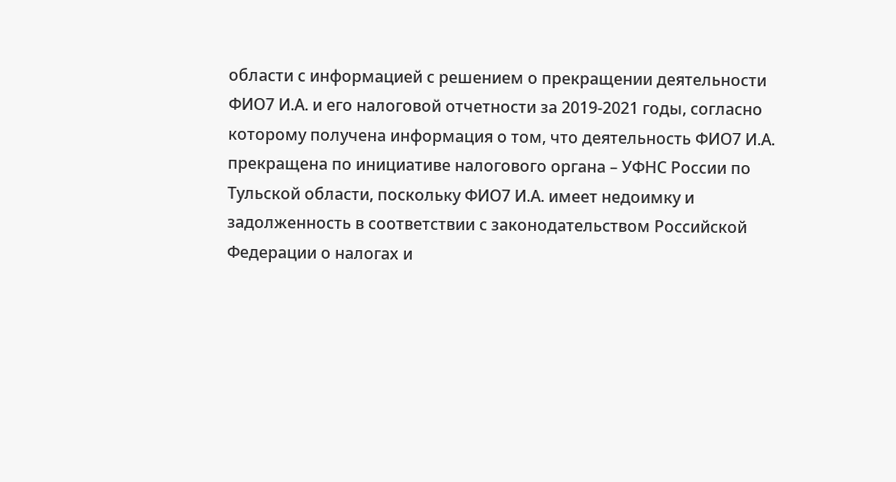области с информацией с решением о прекращении деятельности ФИО7 И.А. и его налоговой отчетности за 2019-2021 годы, согласно которому получена информация о том, что деятельность ФИО7 И.А. прекращена по инициативе налогового органа – УФНС России по Тульской области, поскольку ФИО7 И.А. имеет недоимку и задолженность в соответствии с законодательством Российской Федерации о налогах и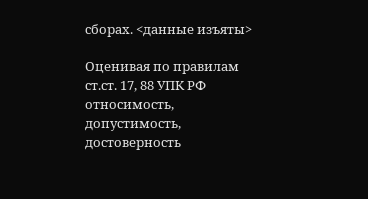сборах. <данные изъяты>

Оценивая по правилам ст.ст. 17, 88 УПК РФ относимость, допустимость, достоверность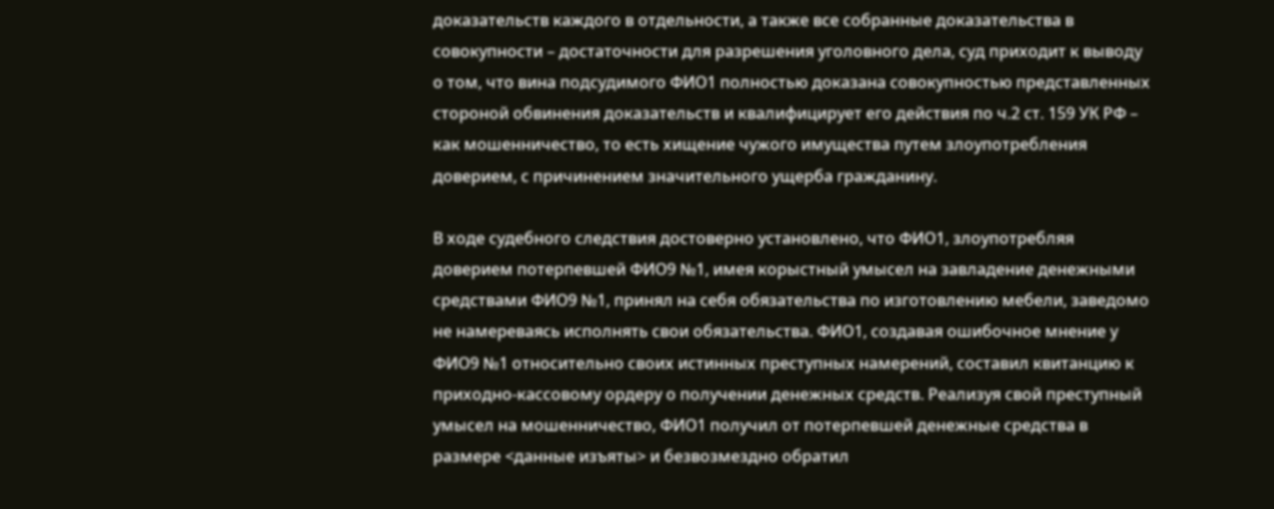доказательств каждого в отдельности, а также все собранные доказательства в совокупности – достаточности для разрешения уголовного дела, суд приходит к выводу о том, что вина подсудимого ФИО1 полностью доказана совокупностью представленных стороной обвинения доказательств и квалифицирует его действия по ч.2 ст. 159 УК РФ – как мошенничество, то есть хищение чужого имущества путем злоупотребления доверием, с причинением значительного ущерба гражданину.

В ходе судебного следствия достоверно установлено, что ФИО1, злоупотребляя доверием потерпевшей ФИО9 №1, имея корыстный умысел на завладение денежными средствами ФИО9 №1, принял на себя обязательства по изготовлению мебели, заведомо не намереваясь исполнять свои обязательства. ФИО1, создавая ошибочное мнение у ФИО9 №1 относительно своих истинных преступных намерений, составил квитанцию к приходно-кассовому ордеру о получении денежных средств. Реализуя свой преступный умысел на мошенничество, ФИО1 получил от потерпевшей денежные средства в размере <данные изъяты> и безвозмездно обратил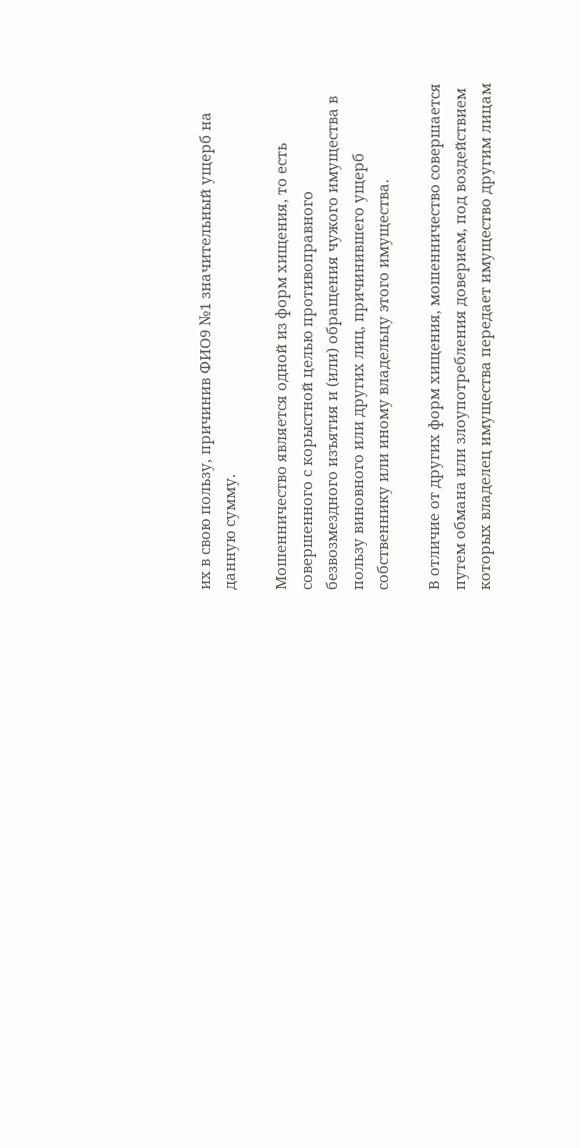их в свою пользу, причинив ФИО9 №1 значительный ущерб на данную сумму.

Мошенничество является одной из форм хищения, то есть совершенного с корыстной целью противоправного безвозмездного изъятия и (или) обращения чужого имущества в пользу виновного или других лиц, причинившего ущерб собственнику или иному владельцу этого имущества.

В отличие от других форм хищения, мошенничество совершается путем обмана или злоупотребления доверием, под воздействием которых владелец имущества передает имущество другим лицам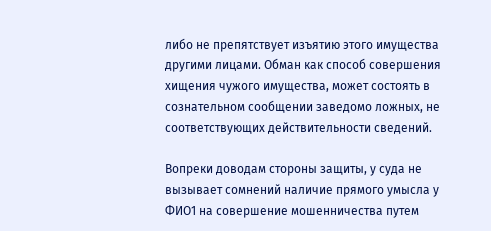либо не препятствует изъятию этого имущества другими лицами. Обман как способ совершения хищения чужого имущества, может состоять в сознательном сообщении заведомо ложных, не соответствующих действительности сведений.

Вопреки доводам стороны защиты, у суда не вызывает сомнений наличие прямого умысла у ФИО1 на совершение мошенничества путем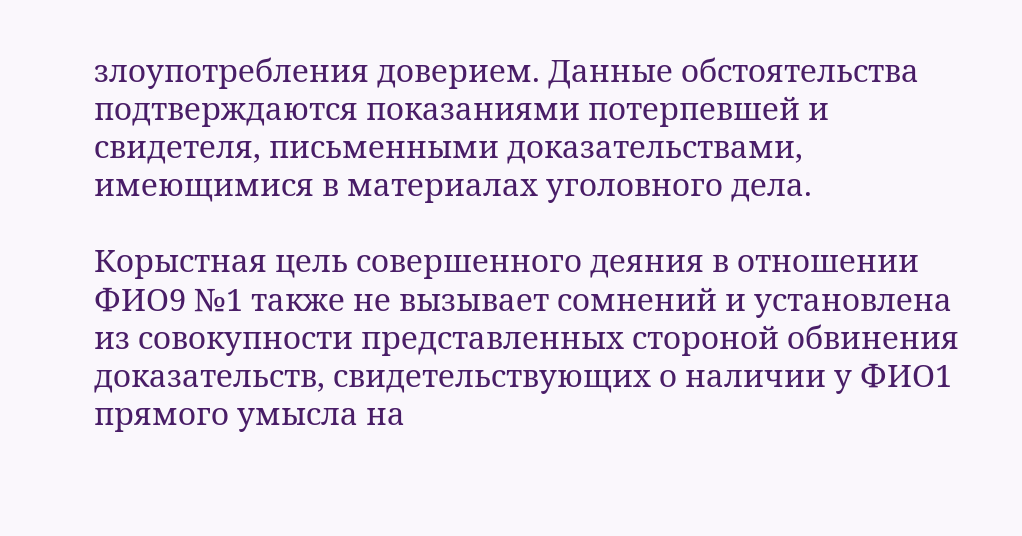злоупотребления доверием. Данные обстоятельства подтверждаются показаниями потерпевшей и свидетеля, письменными доказательствами, имеющимися в материалах уголовного дела.

Корыстная цель совершенного деяния в отношении ФИО9 №1 также не вызывает сомнений и установлена из совокупности представленных стороной обвинения доказательств, свидетельствующих о наличии у ФИО1 прямого умысла на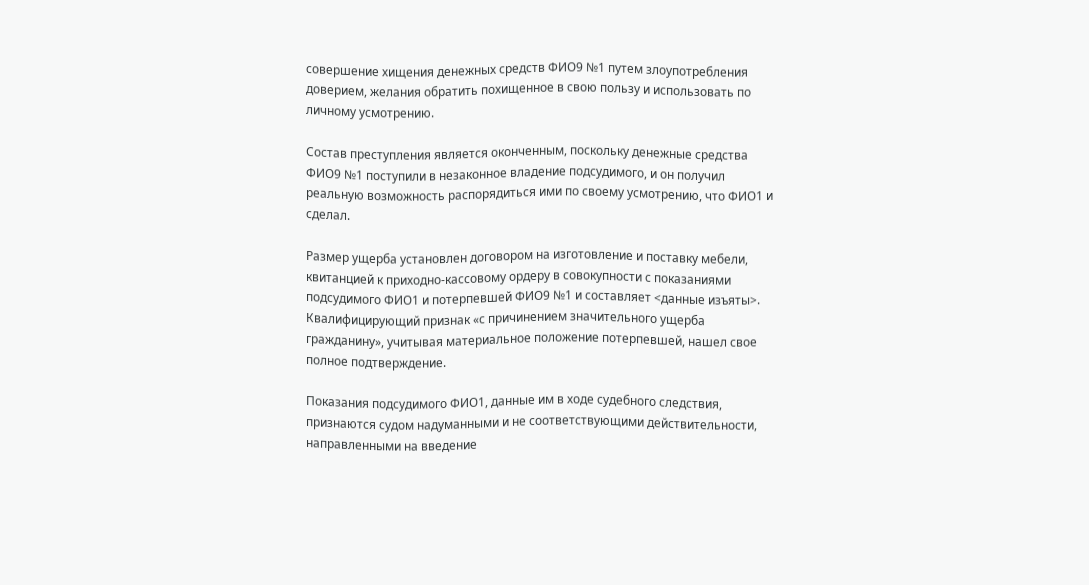совершение хищения денежных средств ФИО9 №1 путем злоупотребления доверием, желания обратить похищенное в свою пользу и использовать по личному усмотрению.

Состав преступления является оконченным, поскольку денежные средства ФИО9 №1 поступили в незаконное владение подсудимого, и он получил реальную возможность распорядиться ими по своему усмотрению, что ФИО1 и сделал.

Размер ущерба установлен договором на изготовление и поставку мебели, квитанцией к приходно-кассовому ордеру в совокупности с показаниями подсудимого ФИО1 и потерпевшей ФИО9 №1 и составляет <данные изъяты>. Квалифицирующий признак «с причинением значительного ущерба гражданину», учитывая материальное положение потерпевшей, нашел свое полное подтверждение.

Показания подсудимого ФИО1, данные им в ходе судебного следствия, признаются судом надуманными и не соответствующими действительности, направленными на введение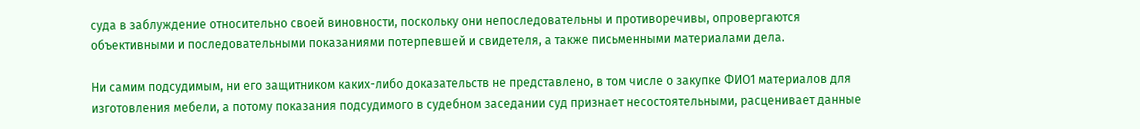суда в заблуждение относительно своей виновности, поскольку они непоследовательны и противоречивы, опровергаются объективными и последовательными показаниями потерпевшей и свидетеля, а также письменными материалами дела.

Ни самим подсудимым, ни его защитником каких-либо доказательств не представлено, в том числе о закупке ФИО1 материалов для изготовления мебели, а потому показания подсудимого в судебном заседании суд признает несостоятельными, расценивает данные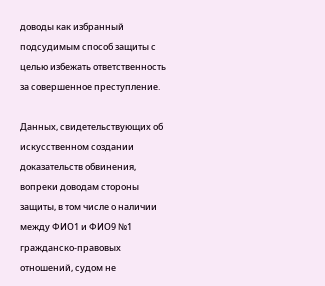доводы как избранный подсудимым способ защиты с целью избежать ответственность за совершенное преступление.

Данных, свидетельствующих об искусственном создании доказательств обвинения, вопреки доводам стороны защиты, в том числе о наличии между ФИО1 и ФИО9 №1 гражданско-правовых отношений, судом не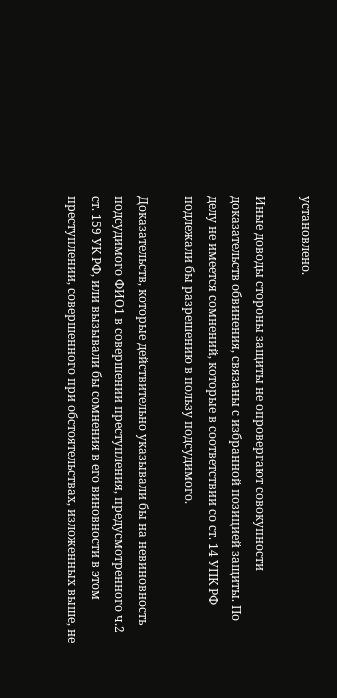установлено.

Иные доводы стороны защиты не опровергают совокупности доказательств обвинения, связаны с избранной позицией защиты. По делу не имеется сомнений, которые в соответствии со ст. 14 УПК РФ подлежали бы разрешению в пользу подсудимого.

Доказательств, которые действительно указывали бы на невиновность подсудимого ФИО1 в совершении преступления, предусмотренного ч.2 ст. 159 УК РФ, или вызывали бы сомнения в его виновности в этом преступлении, совершенного при обстоятельствах, изложенных выше, не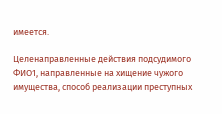имеется.

Целенаправленные действия подсудимого ФИО1, направленные на хищение чужого имущества, способ реализации преступных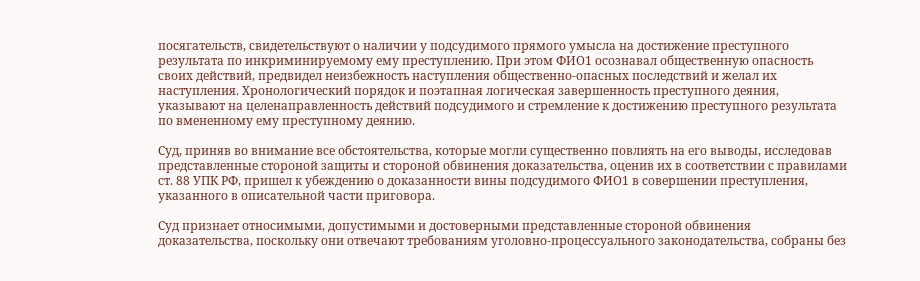посягательств, свидетельствуют о наличии у подсудимого прямого умысла на достижение преступного результата по инкриминируемому ему преступлению. При этом ФИО1 осознавал общественную опасность своих действий, предвидел неизбежность наступления общественно-опасных последствий и желал их наступления. Хронологический порядок и поэтапная логическая завершенность преступного деяния, указывают на целенаправленность действий подсудимого и стремление к достижению преступного результата по вмененному ему преступному деянию.

Суд, приняв во внимание все обстоятельства, которые могли существенно повлиять на его выводы, исследовав представленные стороной защиты и стороной обвинения доказательства, оценив их в соответствии с правилами ст. 88 УПК РФ, пришел к убеждению о доказанности вины подсудимого ФИО1 в совершении преступления, указанного в описательной части приговора.

Суд признает относимыми, допустимыми и достоверными представленные стороной обвинения доказательства, поскольку они отвечают требованиям уголовно-процессуального законодательства, собраны без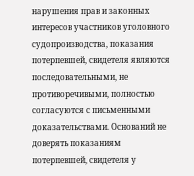нарушения прав и законных интересов участников уголовного судопроизводства, показания потерпевшей, свидетеля являются последовательными, не противоречивыми, полностью согласуются с письменными доказательствами. Оснований не доверять показаниям потерпевшей, свидетеля у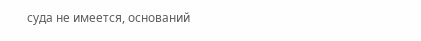суда не имеется, оснований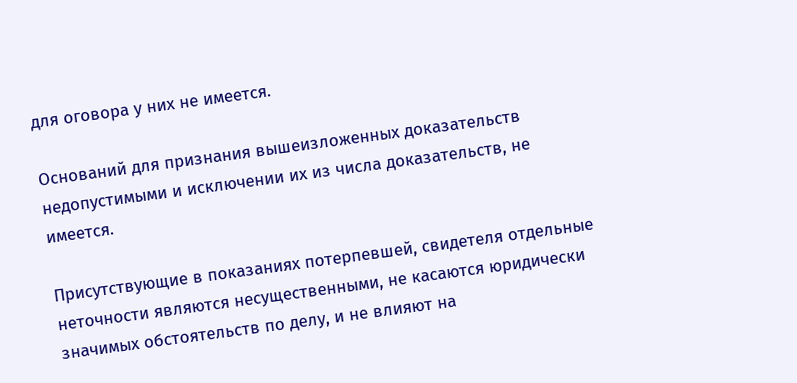для оговора у них не имеется.

Оснований для признания вышеизложенных доказательств недопустимыми и исключении их из числа доказательств, не имеется.

Присутствующие в показаниях потерпевшей, свидетеля отдельные неточности являются несущественными, не касаются юридически значимых обстоятельств по делу, и не влияют на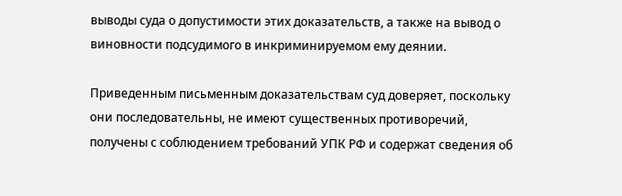выводы суда о допустимости этих доказательств, а также на вывод о виновности подсудимого в инкриминируемом ему деянии.

Приведенным письменным доказательствам суд доверяет, поскольку они последовательны, не имеют существенных противоречий, получены с соблюдением требований УПК РФ и содержат сведения об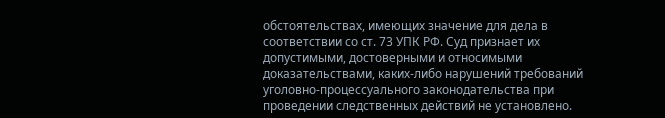обстоятельствах, имеющих значение для дела в соответствии со ст. 73 УПК РФ. Суд признает их допустимыми, достоверными и относимыми доказательствами, каких-либо нарушений требований уголовно-процессуального законодательства при проведении следственных действий не установлено.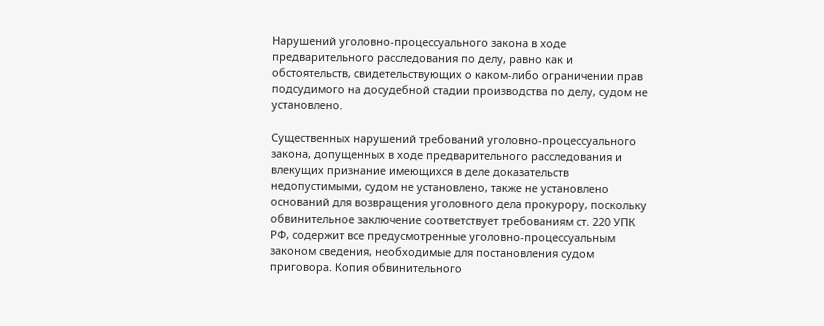Нарушений уголовно-процессуального закона в ходе предварительного расследования по делу, равно как и обстоятельств, свидетельствующих о каком-либо ограничении прав подсудимого на досудебной стадии производства по делу, судом не установлено.

Существенных нарушений требований уголовно-процессуального закона, допущенных в ходе предварительного расследования и влекущих признание имеющихся в деле доказательств недопустимыми, судом не установлено, также не установлено оснований для возвращения уголовного дела прокурору, поскольку обвинительное заключение соответствует требованиям ст. 220 УПК РФ, содержит все предусмотренные уголовно-процессуальным законом сведения, необходимые для постановления судом приговора. Копия обвинительного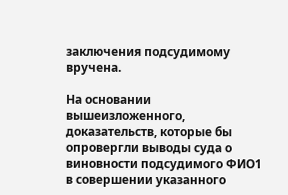заключения подсудимому вручена.

На основании вышеизложенного, доказательств, которые бы опровергли выводы суда о виновности подсудимого ФИО1 в совершении указанного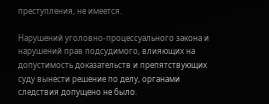преступления, не имеется.

Нарушений уголовно-процессуального закона и нарушений прав подсудимого, влияющих на допустимость доказательств и препятствующих суду вынести решение по делу, органами следствия допущено не было.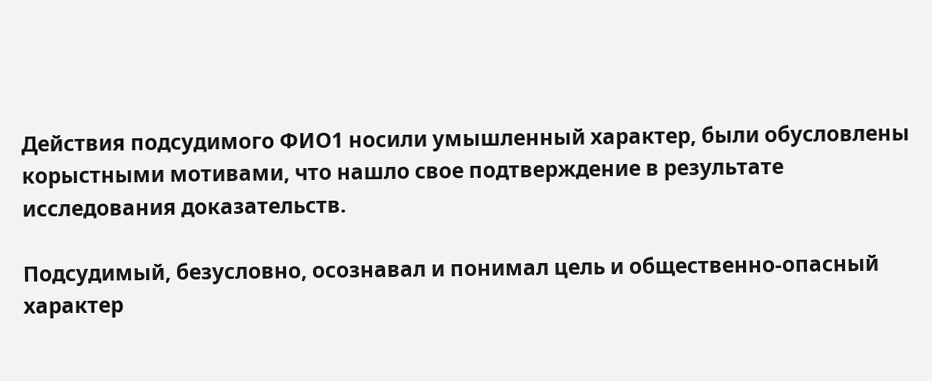Действия подсудимого ФИО1 носили умышленный характер, были обусловлены корыстными мотивами, что нашло свое подтверждение в результате исследования доказательств.

Подсудимый, безусловно, осознавал и понимал цель и общественно-опасный характер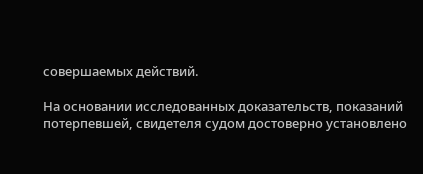совершаемых действий.

На основании исследованных доказательств, показаний потерпевшей, свидетеля судом достоверно установлено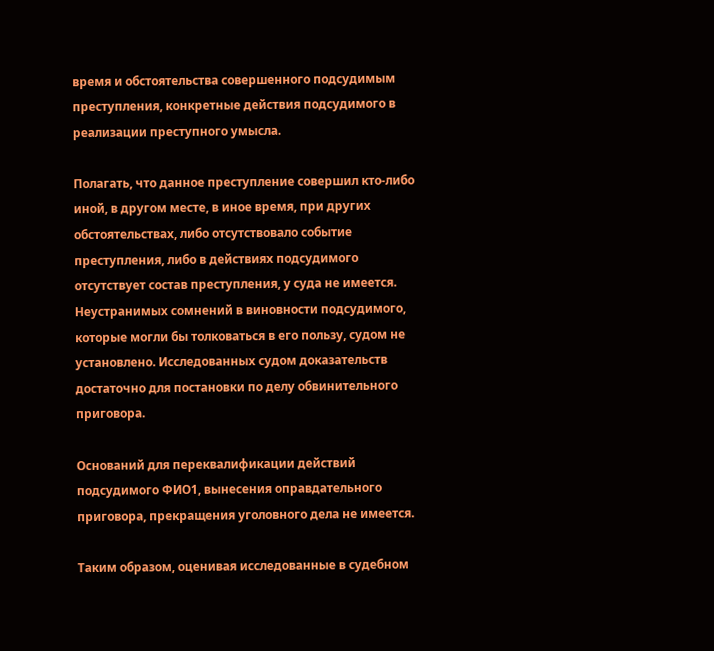время и обстоятельства совершенного подсудимым преступления, конкретные действия подсудимого в реализации преступного умысла.

Полагать, что данное преступление совершил кто-либо иной, в другом месте, в иное время, при других обстоятельствах, либо отсутствовало событие преступления, либо в действиях подсудимого отсутствует состав преступления, у суда не имеется. Неустранимых сомнений в виновности подсудимого, которые могли бы толковаться в его пользу, судом не установлено. Исследованных судом доказательств достаточно для постановки по делу обвинительного приговора.

Оснований для переквалификации действий подсудимого ФИО1, вынесения оправдательного приговора, прекращения уголовного дела не имеется.

Таким образом, оценивая исследованные в судебном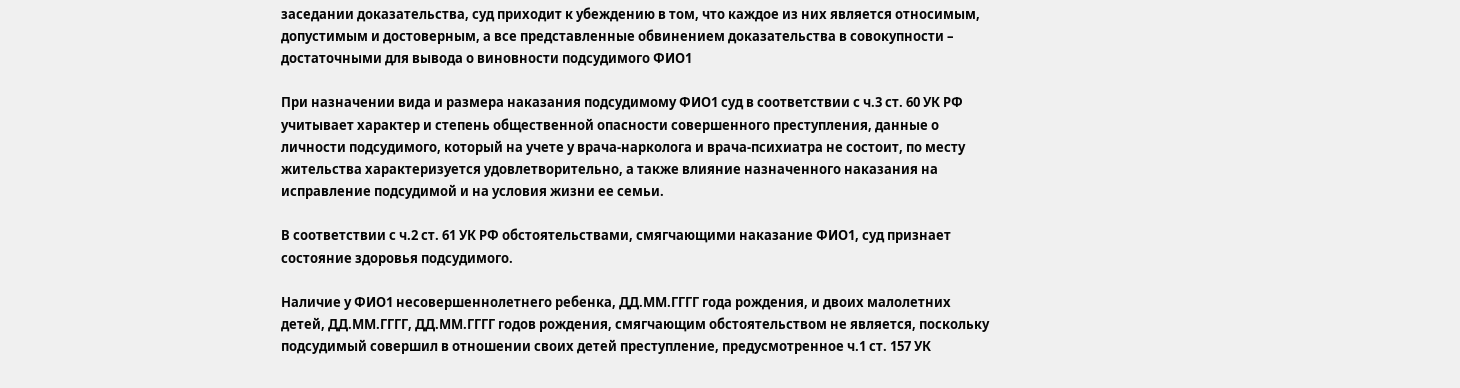заседании доказательства, суд приходит к убеждению в том, что каждое из них является относимым, допустимым и достоверным, а все представленные обвинением доказательства в совокупности – достаточными для вывода о виновности подсудимого ФИО1

При назначении вида и размера наказания подсудимому ФИО1 суд в соответствии с ч.3 ст. 60 УК РФ учитывает характер и степень общественной опасности совершенного преступления, данные о личности подсудимого, который на учете у врача-нарколога и врача-психиатра не состоит, по месту жительства характеризуется удовлетворительно, а также влияние назначенного наказания на исправление подсудимой и на условия жизни ее семьи.

В соответствии с ч.2 ст. 61 УК РФ обстоятельствами, смягчающими наказание ФИО1, суд признает состояние здоровья подсудимого.

Наличие у ФИО1 несовершеннолетнего ребенка, ДД.ММ.ГГГГ года рождения, и двоих малолетних детей, ДД.ММ.ГГГГ, ДД.ММ.ГГГГ годов рождения, смягчающим обстоятельством не является, поскольку подсудимый совершил в отношении своих детей преступление, предусмотренное ч.1 ст. 157 УК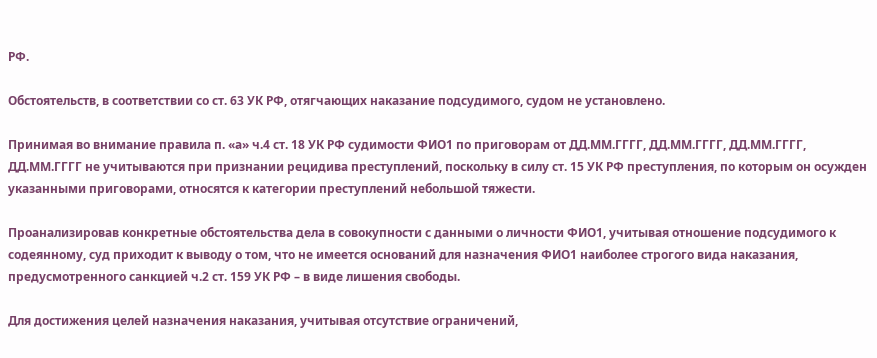РФ.

Обстоятельств, в соответствии со ст. 63 УК РФ, отягчающих наказание подсудимого, судом не установлено.

Принимая во внимание правила п. «а» ч.4 ст. 18 УК РФ судимости ФИО1 по приговорам от ДД.ММ.ГГГГ, ДД.ММ.ГГГГ, ДД.ММ.ГГГГ, ДД.ММ.ГГГГ не учитываются при признании рецидива преступлений, поскольку в силу ст. 15 УК РФ преступления, по которым он осужден указанными приговорами, относятся к категории преступлений небольшой тяжести.

Проанализировав конкретные обстоятельства дела в совокупности с данными о личности ФИО1, учитывая отношение подсудимого к содеянному, суд приходит к выводу о том, что не имеется оснований для назначения ФИО1 наиболее строгого вида наказания, предусмотренного санкцией ч.2 ст. 159 УК РФ – в виде лишения свободы.

Для достижения целей назначения наказания, учитывая отсутствие ограничений,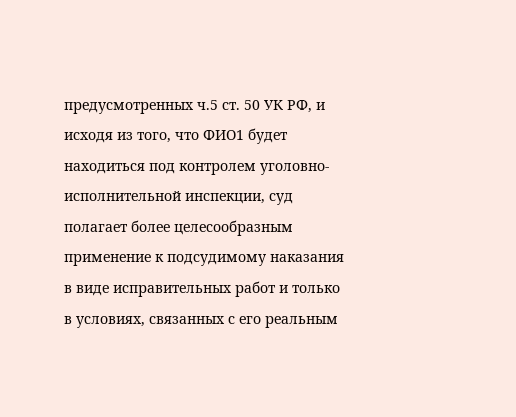предусмотренных ч.5 ст. 50 УК РФ, и исходя из того, что ФИО1 будет находиться под контролем уголовно-исполнительной инспекции, суд полагает более целесообразным применение к подсудимому наказания в виде исправительных работ и только в условиях, связанных с его реальным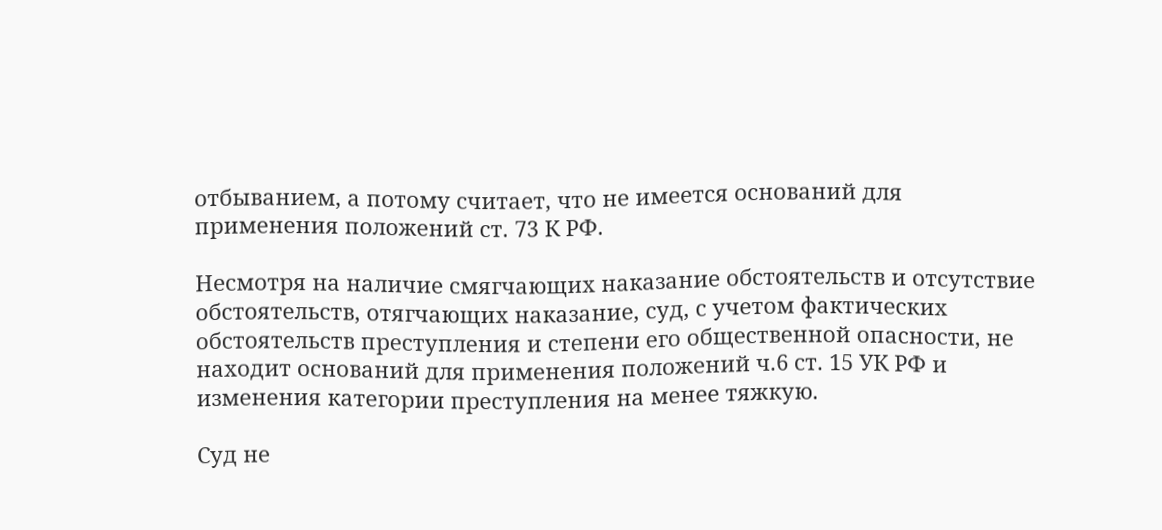отбыванием, а потому считает, что не имеется оснований для применения положений ст. 73 К РФ.

Несмотря на наличие смягчающих наказание обстоятельств и отсутствие обстоятельств, отягчающих наказание, суд, с учетом фактических обстоятельств преступления и степени его общественной опасности, не находит оснований для применения положений ч.6 ст. 15 УК РФ и изменения категории преступления на менее тяжкую.

Суд не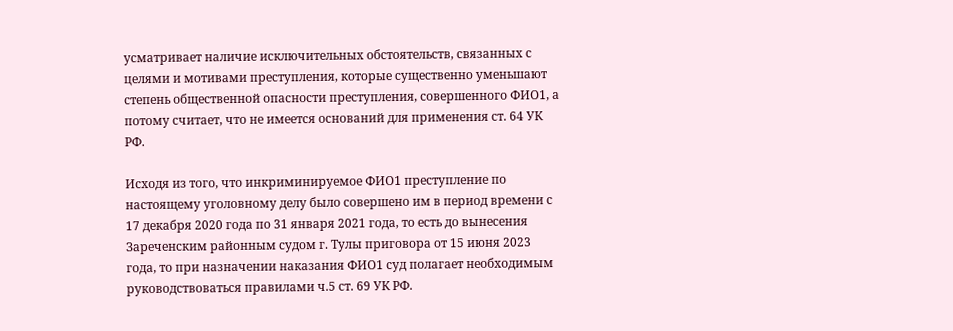усматривает наличие исключительных обстоятельств, связанных с целями и мотивами преступления, которые существенно уменьшают степень общественной опасности преступления, совершенного ФИО1, а потому считает, что не имеется оснований для применения ст. 64 УК РФ.

Исходя из того, что инкриминируемое ФИО1 преступление по настоящему уголовному делу было совершено им в период времени с 17 декабря 2020 года по 31 января 2021 года, то есть до вынесения Зареченским районным судом г. Тулы приговора от 15 июня 2023 года, то при назначении наказания ФИО1 суд полагает необходимым руководствоваться правилами ч.5 ст. 69 УК РФ.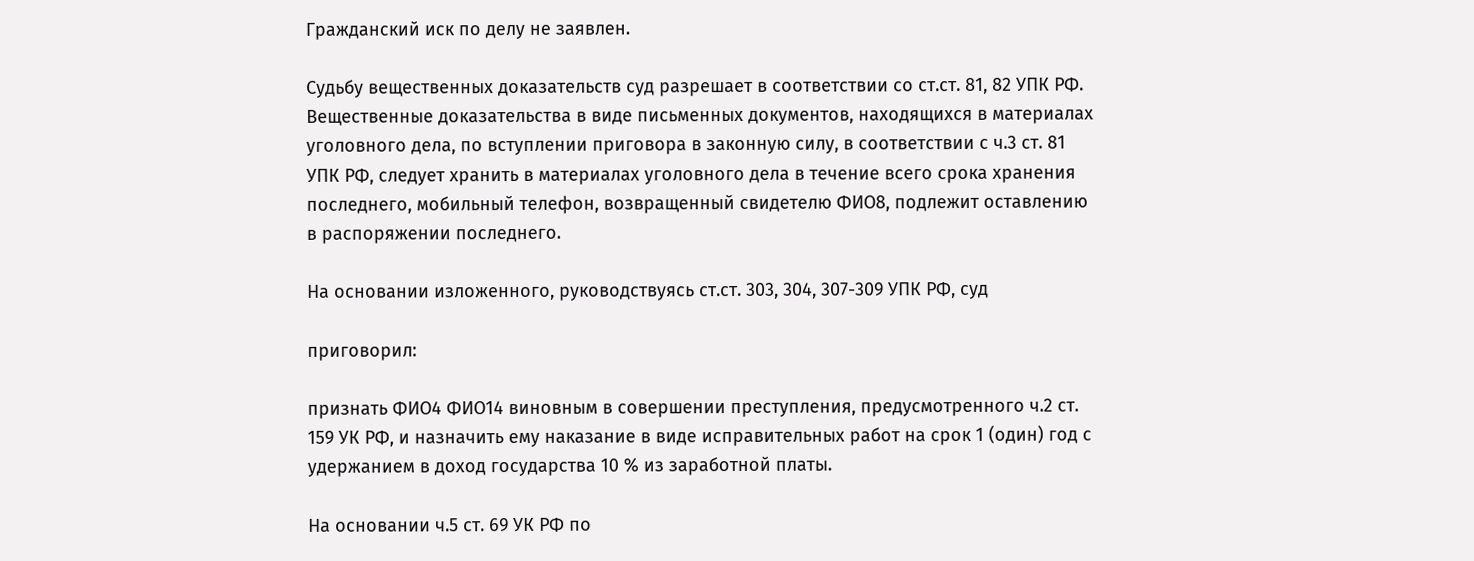Гражданский иск по делу не заявлен.

Судьбу вещественных доказательств суд разрешает в соответствии со ст.ст. 81, 82 УПК РФ. Вещественные доказательства в виде письменных документов, находящихся в материалах уголовного дела, по вступлении приговора в законную силу, в соответствии с ч.3 ст. 81 УПК РФ, следует хранить в материалах уголовного дела в течение всего срока хранения последнего, мобильный телефон, возвращенный свидетелю ФИО8, подлежит оставлению в распоряжении последнего.

На основании изложенного, руководствуясь ст.ст. 303, 304, 307-309 УПК РФ, суд

приговорил:

признать ФИО4 ФИО14 виновным в совершении преступления, предусмотренного ч.2 ст. 159 УК РФ, и назначить ему наказание в виде исправительных работ на срок 1 (один) год с удержанием в доход государства 10 % из заработной платы.

На основании ч.5 ст. 69 УК РФ по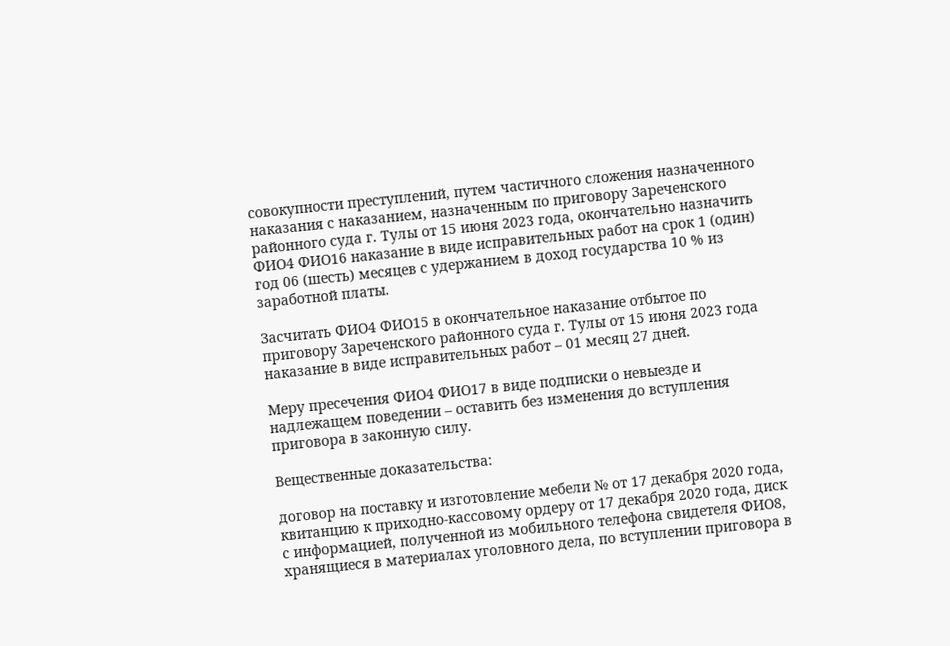совокупности преступлений, путем частичного сложения назначенного наказания с наказанием, назначенным по приговору Зареченского районного суда г. Тулы от 15 июня 2023 года, окончательно назначить ФИО4 ФИО16 наказание в виде исправительных работ на срок 1 (один) год 06 (шесть) месяцев с удержанием в доход государства 10 % из заработной платы.

Засчитать ФИО4 ФИО15 в окончательное наказание отбытое по приговору Зареченского районного суда г. Тулы от 15 июня 2023 года наказание в виде исправительных работ – 01 месяц 27 дней.

Меру пресечения ФИО4 ФИО17 в виде подписки о невыезде и надлежащем поведении – оставить без изменения до вступления приговора в законную силу.

Вещественные доказательства:

договор на поставку и изготовление мебели № от 17 декабря 2020 года, квитанцию к приходно-кассовому ордеру от 17 декабря 2020 года, диск с информацией, полученной из мобильного телефона свидетеля ФИО8, хранящиеся в материалах уголовного дела, по вступлении приговора в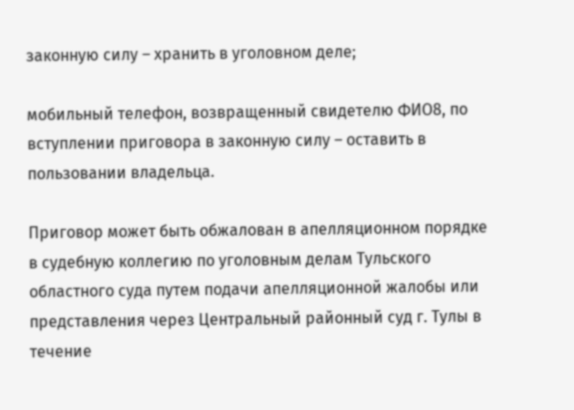законную силу – хранить в уголовном деле;

мобильный телефон, возвращенный свидетелю ФИО8, по вступлении приговора в законную силу – оставить в пользовании владельца.

Приговор может быть обжалован в апелляционном порядке в судебную коллегию по уголовным делам Тульского областного суда путем подачи апелляционной жалобы или представления через Центральный районный суд г. Тулы в течение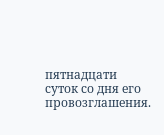пятнадцати суток со дня его провозглашения.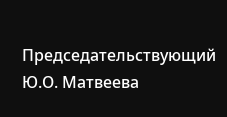Председательствующий Ю.О. Матвеева